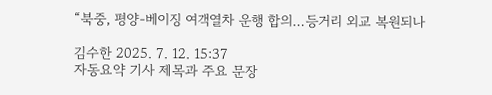“북중, 평양-베이징 여객열차 운행 합의…등거리 외교 복원되나

김수한 2025. 7. 12. 15:37
자동요약 기사 제목과 주요 문장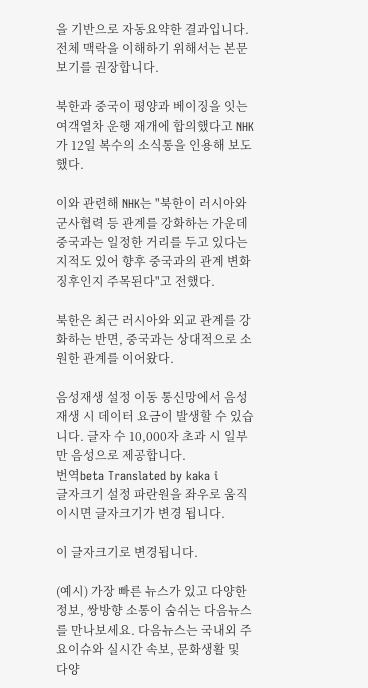을 기반으로 자동요약한 결과입니다.
전체 맥락을 이해하기 위해서는 본문 보기를 권장합니다.

북한과 중국이 평양과 베이징을 잇는 여객열차 운행 재개에 합의했다고 NHK가 12일 복수의 소식통을 인용해 보도했다.

이와 관련해 NHK는 "북한이 러시아와 군사협력 등 관계를 강화하는 가운데 중국과는 일정한 거리를 두고 있다는 지적도 있어 향후 중국과의 관계 변화 징후인지 주목된다"고 전했다.

북한은 최근 러시아와 외교 관계를 강화하는 반면, 중국과는 상대적으로 소원한 관계를 이어왔다.

음성재생 설정 이동 통신망에서 음성 재생 시 데이터 요금이 발생할 수 있습니다. 글자 수 10,000자 초과 시 일부만 음성으로 제공합니다.
번역beta Translated by kaka i
글자크기 설정 파란원을 좌우로 움직이시면 글자크기가 변경 됩니다.

이 글자크기로 변경됩니다.

(예시) 가장 빠른 뉴스가 있고 다양한 정보, 쌍방향 소통이 숨쉬는 다음뉴스를 만나보세요. 다음뉴스는 국내외 주요이슈와 실시간 속보, 문화생활 및 다양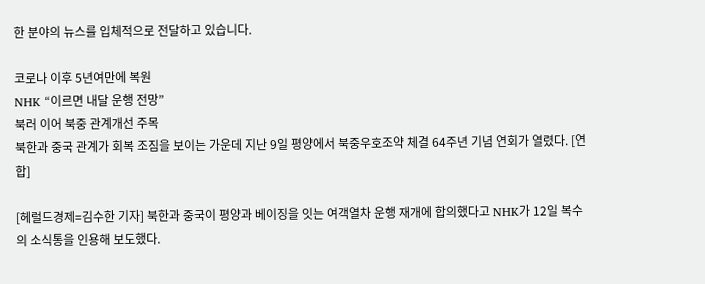한 분야의 뉴스를 입체적으로 전달하고 있습니다.

코로나 이후 5년여만에 복원
NHK “이르면 내달 운행 전망”
북러 이어 북중 관계개선 주목
북한과 중국 관계가 회복 조짐을 보이는 가운데 지난 9일 평양에서 북중우호조약 체결 64주년 기념 연회가 열렸다. [연합]

[헤럴드경제=김수한 기자] 북한과 중국이 평양과 베이징을 잇는 여객열차 운행 재개에 합의했다고 NHK가 12일 복수의 소식통을 인용해 보도했다.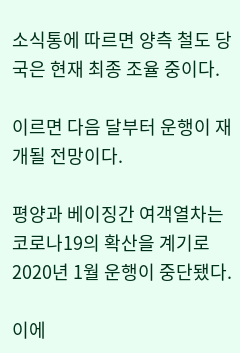소식통에 따르면 양측 철도 당국은 현재 최종 조율 중이다.

이르면 다음 달부터 운행이 재개될 전망이다.

평양과 베이징간 여객열차는 코로나19의 확산을 계기로 2020년 1월 운행이 중단됐다.

이에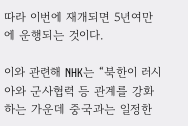따라 이번에 재개되면 5년여만에 운행되는 것이다.

이와 관련해 NHK는 “북한이 러시아와 군사협력 등 관계를 강화하는 가운데 중국과는 일정한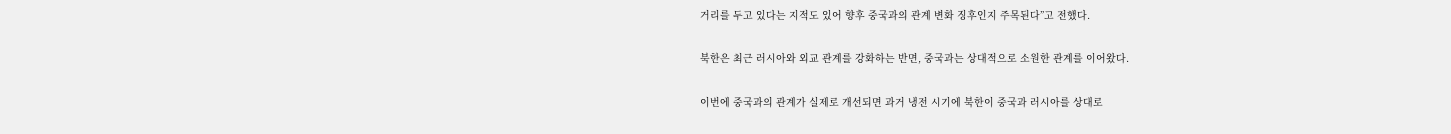거리를 두고 있다는 지적도 있어 향후 중국과의 관계 변화 징후인지 주목된다”고 전했다.

북한은 최근 러시아와 외교 관계를 강화하는 반면, 중국과는 상대적으로 소원한 관계를 이어왔다.

이번에 중국과의 관계가 실제로 개선되면 과거 냉전 시기에 북한이 중국과 러시아를 상대로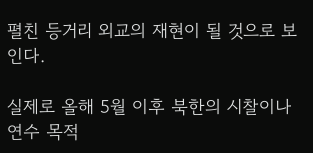펼친 등거리 외교의 재현이 될 것으로 보인다.

실제로 올해 5월 이후 북한의 시찰이나 연수 목적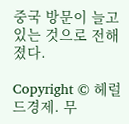중국 방문이 늘고 있는 것으로 전해졌다.

Copyright © 헤럴드경제. 무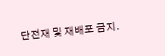단전재 및 재배포 금지.